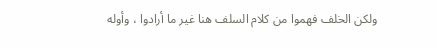ولكن الخلف فهموا من كلام السلف هنا غير ما أرادوا ، وأوله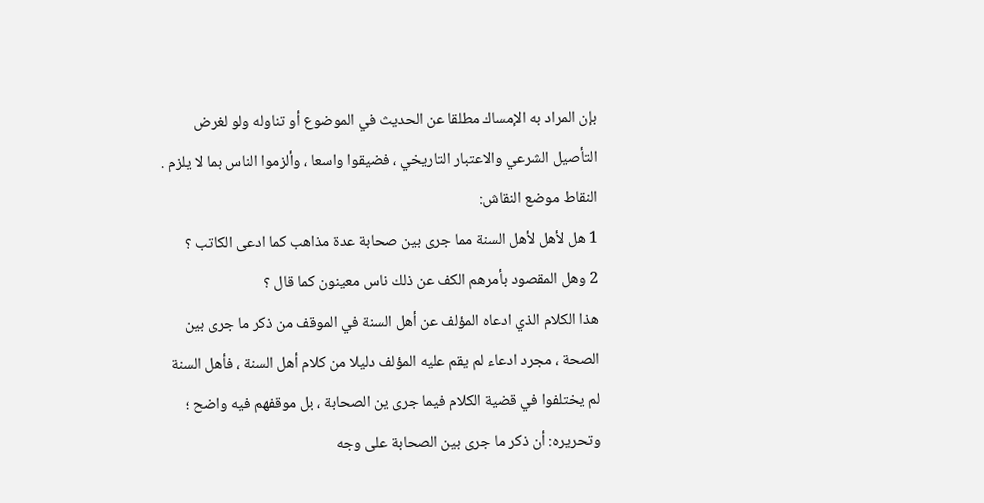بإن المراد به الإمساك مطلقا عن الحديث في الموضوع أو تناوله ولو لغرض التأصيل الشرعي والاعتبار التاريخي ، فضيقوا واسعا ، وألزموا الناس بما لا يلزم .
النقاط موضع النقاش:
1 هل لأهل لأهل السنة مما جرى بين صحابة عدة مذاهب كما ادعى الكاتب ؟
2 وهل المقصود بأمرهم الكف عن ذلك ناس معينون كما قال ؟
هذا الكلام الذي ادعاه المؤلف عن أهل السنة في الموقف من ذكر ما جرى بين الصحة ، مجرد ادعاء لم يقم عليه المؤلف دليلا من كلام أهل السنة ، فأهل السنة لم يختلفوا في قضية الكلام فيما جرى ين الصحابة ، بل موقفهم فيه واضح ؛ وتحريره: أن ذكر ما جرى بين الصحابة على وجه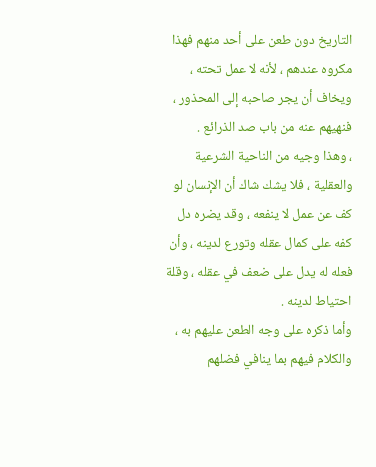التاريخ دون طعن على أحد منهم فهذا مكروه عندهم ، لأنه لا عمل تحته ، ويخاف أن يجر صاحبه إلى المحذور ، فنهيهم عنه من باب صد الذرائع .
، وهذا وجيه من الناحية الشرعية والعقلية ، فلا يشك شاك أن الإنسان لو كف عن عمل لا ينفعه ، وقد يضره دل كفه على كمال عقله وتورع لدينه ، وأن فعله له يدل على ضعف في عقله ، وقلة احتياط لدينه .
وأما ذكره على وجه الطعن عليهم به ، والكلام فيهم بما ينافي فضلهم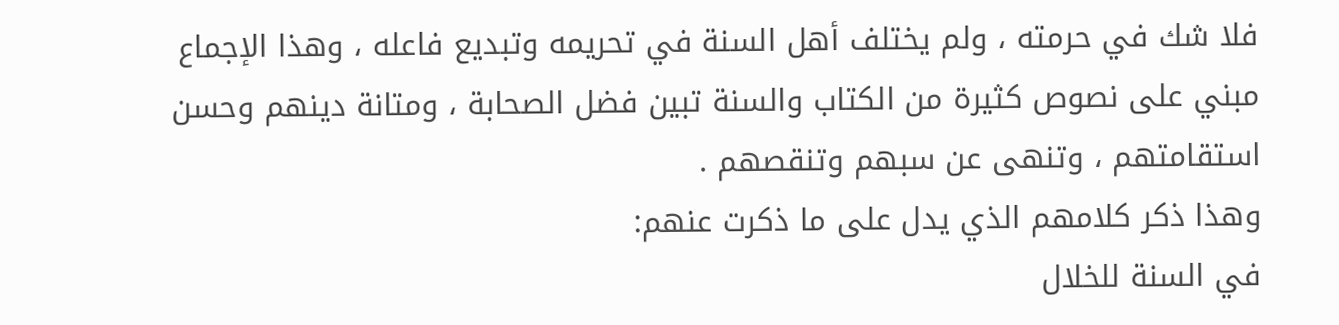فلا شك في حرمته ، ولم يختلف أهل السنة في تحريمه وتبديع فاعله ، وهذا الإجماع مبني على نصوص كثيرة من الكتاب والسنة تبين فضل الصحابة ، ومتانة دينهم وحسن استقامتهم ، وتنهى عن سبهم وتنقصهم .
وهذا ذكر كلامهم الذي يدل على ما ذكرت عنهم:
في السنة للخلال